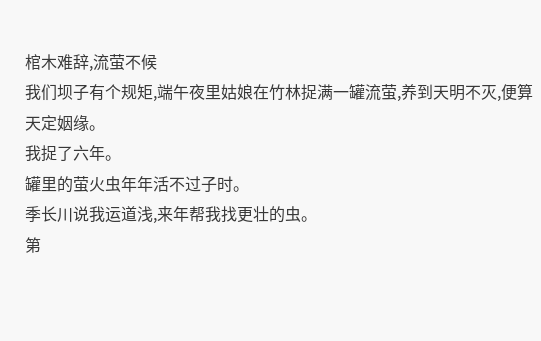棺木难辞,流萤不候
我们坝子有个规矩,端午夜里姑娘在竹林捉满一罐流萤,养到天明不灭,便算天定姻缘。
我捉了六年。
罐里的萤火虫年年活不过子时。
季长川说我运道浅,来年帮我找更壮的虫。
第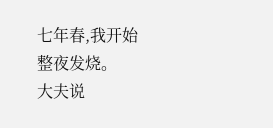七年春,我开始整夜发烧。
大夫说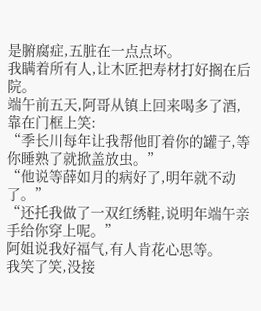是腑腐症,五脏在一点点坏。
我瞒着所有人,让木匠把寿材打好搁在后院。
端午前五天,阿哥从镇上回来喝多了酒,靠在门框上笑:
“季长川每年让我帮他盯着你的罐子,等你睡熟了就掀盖放虫。”
“他说等薛如月的病好了,明年就不动了。”
“还托我做了一双红绣鞋,说明年端午亲手给你穿上呢。”
阿姐说我好福气,有人肯花心思等。
我笑了笑,没接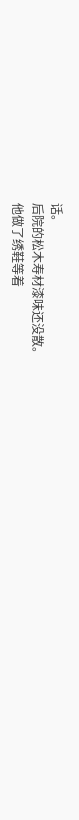话。
后院的松木寿材漆味还没散。
他做了绣鞋等着